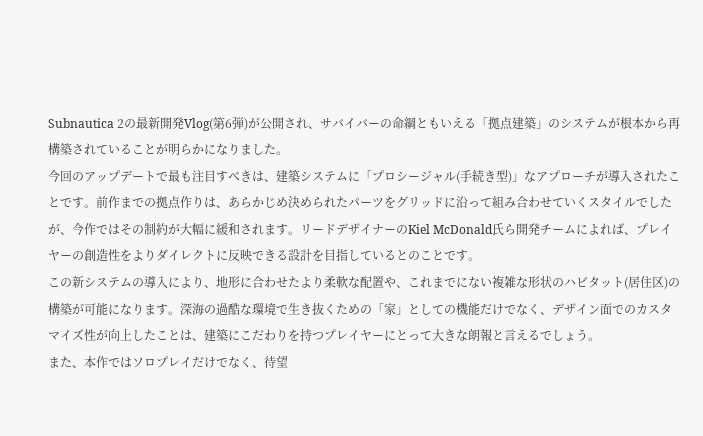Subnautica 2の最新開発Vlog(第6弾)が公開され、サバイバーの命綱ともいえる「拠点建築」のシステムが根本から再構築されていることが明らかになりました。
今回のアップデートで最も注目すべきは、建築システムに「プロシージャル(手続き型)」なアプローチが導入されたことです。前作までの拠点作りは、あらかじめ決められたパーツをグリッドに沿って組み合わせていくスタイルでしたが、今作ではその制約が大幅に緩和されます。リードデザイナーのKiel McDonald氏ら開発チームによれば、プレイヤーの創造性をよりダイレクトに反映できる設計を目指しているとのことです。
この新システムの導入により、地形に合わせたより柔軟な配置や、これまでにない複雑な形状のハビタット(居住区)の構築が可能になります。深海の過酷な環境で生き抜くための「家」としての機能だけでなく、デザイン面でのカスタマイズ性が向上したことは、建築にこだわりを持つプレイヤーにとって大きな朗報と言えるでしょう。
また、本作ではソロプレイだけでなく、待望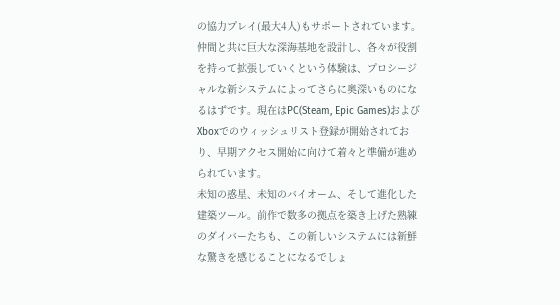の協力プレイ(最大4人)もサポートされています。仲間と共に巨大な深海基地を設計し、各々が役割を持って拡張していくという体験は、プロシージャルな新システムによってさらに奥深いものになるはずです。現在はPC(Steam, Epic Games)およびXboxでのウィッシュリスト登録が開始されており、早期アクセス開始に向けて着々と準備が進められています。
未知の惑星、未知のバイオーム、そして進化した建築ツール。前作で数多の拠点を築き上げた熟練のダイバーたちも、この新しいシステムには新鮮な驚きを感じることになるでしょ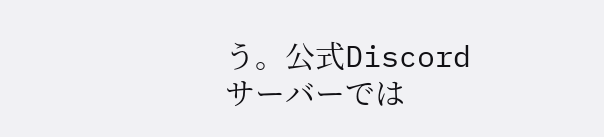う。公式Discordサーバーでは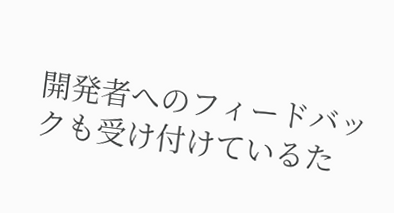開発者へのフィードバックも受け付けているた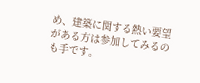め、建築に関する熱い要望がある方は参加してみるのも手です。